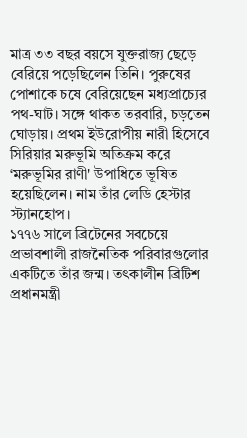মাত্র ৩৩ বছর বয়সে যুক্তরাজ্য ছেড়ে বেরিয়ে পড়েছিলেন তিনি। পুরুষের পোশাকে চষে বেরিয়েছেন মধ্যপ্রাচ্যের পথ-ঘাট। সঙ্গে থাকত তরবারি, চড়তেন ঘোড়ায়। প্রথম ইউরোপীয় নারী হিসেবে সিরিয়ার মরুভূমি অতিক্রম করে ‘মরুভূমির রাণী' উপাধিতে ভূষিত হয়েছিলেন। নাম তাঁর লেডি হেস্টার স্ট্যানহোপ।
১৭৭৬ সালে ব্রিটেনের সবচেয়ে প্রভাবশালী রাজনৈতিক পরিবারগুলোর একটিতে তাঁর জন্ম। তৎকালীন ব্রিটিশ প্রধানমন্ত্রী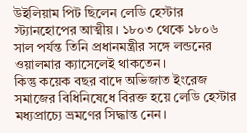উইলিয়াম পিট ছিলেন লেডি হেস্টার স্ট্যানহোপের আত্মীয়। ১৮০৩ থেকে ১৮০৬ সাল পর্যন্ত তিনি প্রধানমন্ত্রীর সঙ্গে লন্ডনের ওয়ালমার ক্যাসেলেই থাকতেন।
কিন্তু কয়েক বছর বাদে অভিজাত ইংরেজ সমাজের বিধিনিষেধে বিরক্ত হয়ে লেডি হেস্টার মধ্যপ্রাচ্যে ভ্রমণের সিদ্ধান্ত নেন।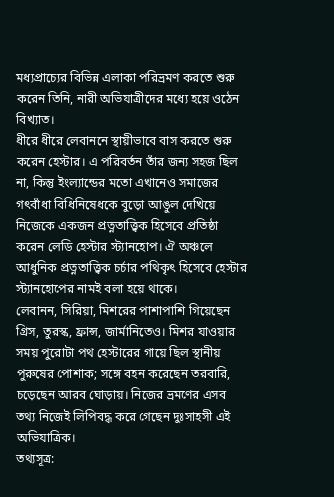মধ্যপ্রাচ্যের বিভিন্ন এলাকা পরিভ্রমণ করতে শুরু করেন তিনি, নারী অভিযাত্রীদের মধ্যে হয়ে ওঠেন বিখ্যাত।
ধীরে ধীরে লেবাননে স্থায়ীভাবে বাস করতে শুরু করেন হেস্টার। এ পরিবর্তন তাঁর জন্য সহজ ছিল না, কিন্তু ইংল্যান্ডের মতো এখানেও সমাজের গৎবাঁধা বিধিনিষেধকে বুড়ো আঙুল দেখিয়ে নিজেকে একজন প্রত্নতাত্ত্বিক হিসেবে প্রতিষ্ঠা করেন লেডি হেস্টার স্ট্যানহোপ। ঐ অঞ্চলে আধুনিক প্রত্নতাত্ত্বিক চর্চার পথিকৃৎ হিসেবে হেস্টার স্ট্যানহোপের নামই বলা হয়ে থাকে।
লেবানন, সিরিয়া, মিশরের পাশাপাশি গিয়েছেন গ্রিস, তুরস্ক, ফ্রান্স, জার্মানিতেও। মিশর যাওয়ার সময় পুরোটা পথ হেস্টারের গায়ে ছিল স্থানীয় পুরুষের পোশাক; সঙ্গে বহন করেছেন তরবারি, চড়েছেন আরব ঘোড়ায়। নিজের ভ্রমণের এসব তথ্য নিজেই লিপিবদ্ধ করে গেছেন দুঃসাহসী এই অভিযাত্রিক।
তথ্যসূত্র: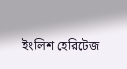ইংলিশ হেরিটেজ